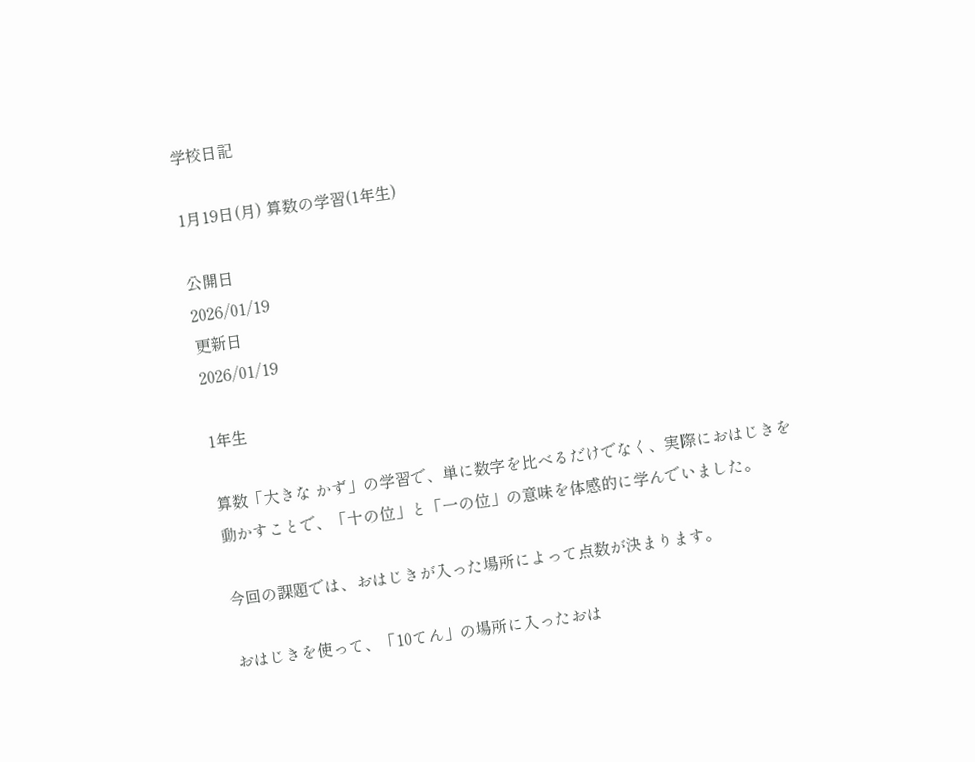学校日記

1月19日(月) 算数の学習(1年生)

公開日
2026/01/19
更新日
2026/01/19

1年生

算数「大きな かず」の学習で、単に数字を比べるだけでなく、実際におはじきを動かすことで、「十の位」と「一の位」の意味を体感的に学んでいました。

今回の課題では、おはじきが入った場所によって点数が決まります。

おはじきを使って、「10てん」の場所に入ったおは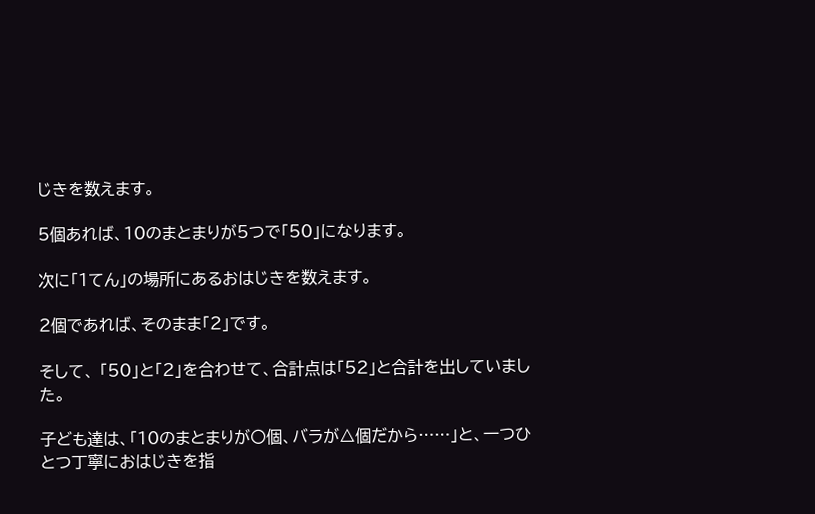じきを数えます。

5個あれば、10のまとまりが5つで「50」になります。

次に「1てん」の場所にあるおはじきを数えます。

2個であれば、そのまま「2」です。

そして、 「50」と「2」を合わせて、合計点は「52」と合計を出していました。

子ども達は、「10のまとまりが〇個、バラが△個だから……」と、一つひとつ丁寧におはじきを指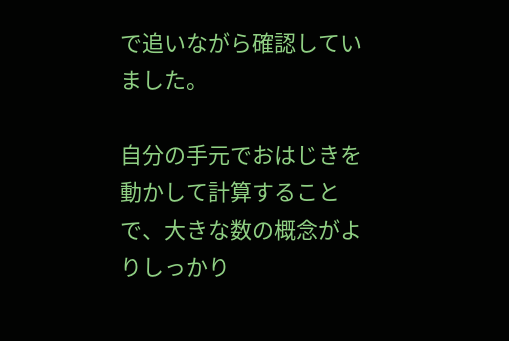で追いながら確認していました。

自分の手元でおはじきを動かして計算することで、大きな数の概念がよりしっかり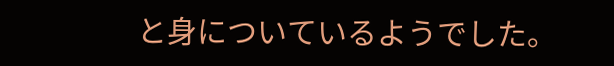と身についているようでした。